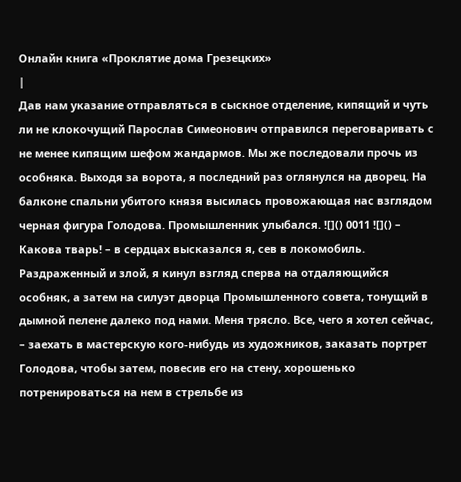Онлайн книга «Проклятие дома Грезецких»
|
Дав нам указание отправляться в сыскное отделение, кипящий и чуть ли не клокочущий Парослав Симеонович отправился переговаривать с не менее кипящим шефом жандармов. Мы же последовали прочь из особняка. Выходя за ворота, я последний раз оглянулся на дворец. На балконе спальни убитого князя высилась провожающая нас взглядом черная фигура Голодова. Промышленник улыбался. ![]() 0011 ![]() – Какова тварь! – в сердцах высказался я, сев в локомобиль. Раздраженный и злой, я кинул взгляд сперва на отдаляющийся особняк, а затем на силуэт дворца Промышленного совета, тонущий в дымной пелене далеко под нами. Меня трясло. Все, чего я хотел сейчас, – заехать в мастерскую кого-нибудь из художников, заказать портрет Голодова, чтобы затем, повесив его на стену, хорошенько потренироваться на нем в стрельбе из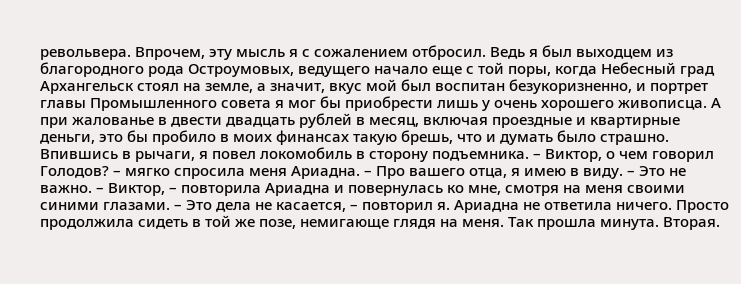револьвера. Впрочем, эту мысль я с сожалением отбросил. Ведь я был выходцем из благородного рода Остроумовых, ведущего начало еще с той поры, когда Небесный град Архангельск стоял на земле, а значит, вкус мой был воспитан безукоризненно, и портрет главы Промышленного совета я мог бы приобрести лишь у очень хорошего живописца. А при жалованье в двести двадцать рублей в месяц, включая проездные и квартирные деньги, это бы пробило в моих финансах такую брешь, что и думать было страшно. Впившись в рычаги, я повел локомобиль в сторону подъемника. – Виктор, о чем говорил Голодов? – мягко спросила меня Ариадна. – Про вашего отца, я имею в виду. – Это не важно. – Виктор, – повторила Ариадна и повернулась ко мне, смотря на меня своими синими глазами. – Это дела не касается, – повторил я. Ариадна не ответила ничего. Просто продолжила сидеть в той же позе, немигающе глядя на меня. Так прошла минута. Вторая.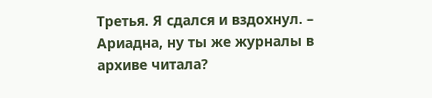Третья. Я сдался и вздохнул. – Ариадна, ну ты же журналы в архиве читала?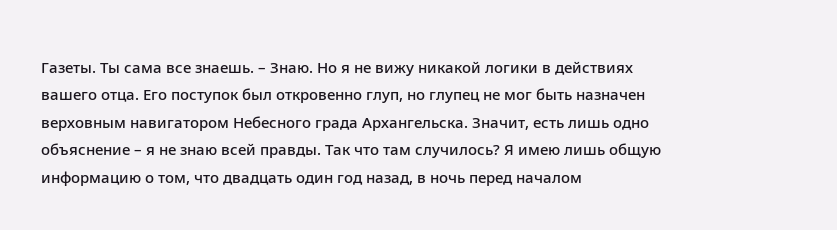Газеты. Ты сама все знаешь. – Знаю. Но я не вижу никакой логики в действиях вашего отца. Его поступок был откровенно глуп, но глупец не мог быть назначен верховным навигатором Небесного града Архангельска. Значит, есть лишь одно объяснение – я не знаю всей правды. Так что там случилось? Я имею лишь общую информацию о том, что двадцать один год назад, в ночь перед началом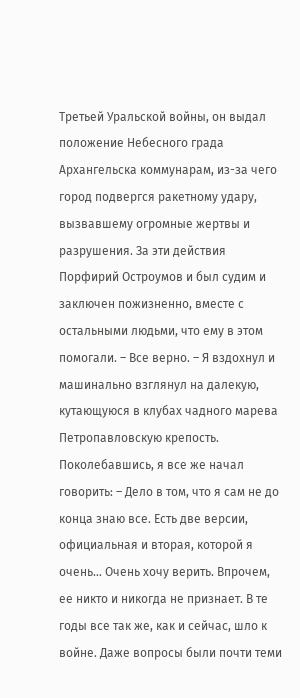Третьей Уральской войны, он выдал положение Небесного града Архангельска коммунарам, из-за чего город подвергся ракетному удару, вызвавшему огромные жертвы и разрушения. За эти действия Порфирий Остроумов и был судим и заключен пожизненно, вместе с остальными людьми, что ему в этом помогали. – Все верно. – Я вздохнул и машинально взглянул на далекую, кутающуюся в клубах чадного марева Петропавловскую крепость. Поколебавшись, я все же начал говорить: – Дело в том, что я сам не до конца знаю все. Есть две версии, официальная и вторая, которой я очень… Очень хочу верить. Впрочем, ее никто и никогда не признает. В те годы все так же, как и сейчас, шло к войне. Даже вопросы были почти теми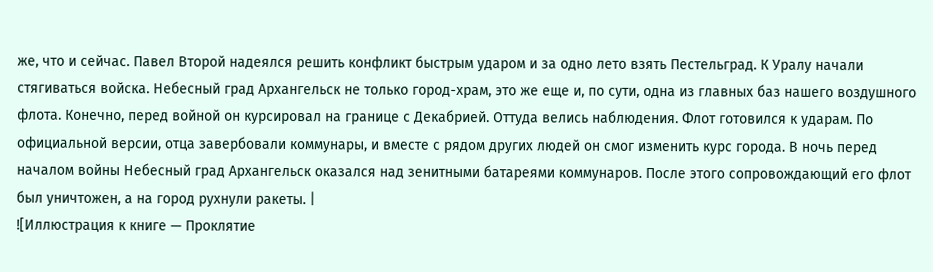же, что и сейчас. Павел Второй надеялся решить конфликт быстрым ударом и за одно лето взять Пестельград. К Уралу начали стягиваться войска. Небесный град Архангельск не только город-храм, это же еще и, по сути, одна из главных баз нашего воздушного флота. Конечно, перед войной он курсировал на границе с Декабрией. Оттуда велись наблюдения. Флот готовился к ударам. По официальной версии, отца завербовали коммунары, и вместе с рядом других людей он смог изменить курс города. В ночь перед началом войны Небесный град Архангельск оказался над зенитными батареями коммунаров. После этого сопровождающий его флот был уничтожен, а на город рухнули ракеты. |
![Иллюстрация к книге — Проклятие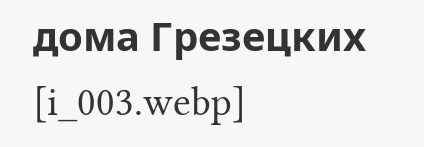дома Грезецких [i_003.webp]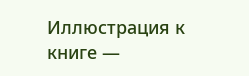Иллюстрация к книге —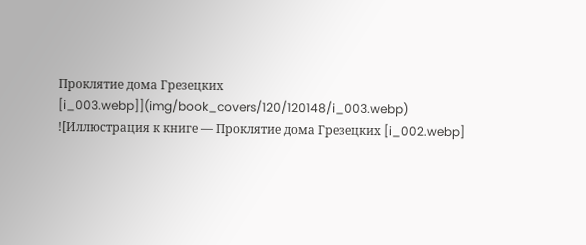Проклятие дома Грезецких [i_003.webp]](img/book_covers/120/120148/i_003.webp)
![Иллюстрация к книге — Проклятие дома Грезецких [i_002.webp]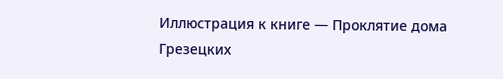Иллюстрация к книге — Проклятие дома Грезецких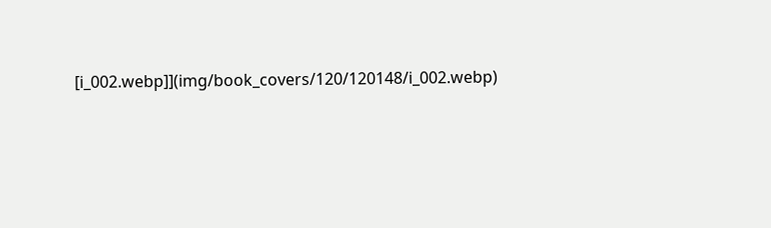[i_002.webp]](img/book_covers/120/120148/i_002.webp)